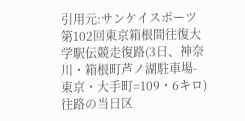引用元:サンケイスポーツ
第102回東京箱根間往復大学駅伝競走復路(3日、神奈川・箱根町芦ノ湖駐車場-東京・大手町=109・6キロ)往路の当日区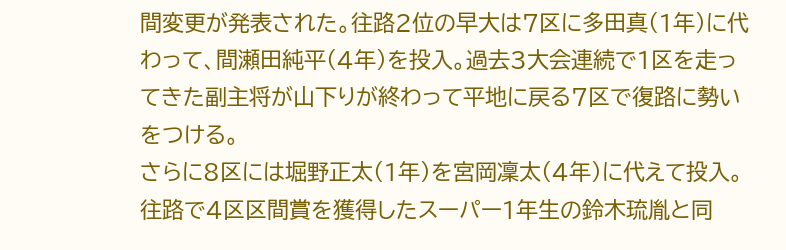間変更が発表された。往路2位の早大は7区に多田真(1年)に代わって、間瀬田純平(4年)を投入。過去3大会連続で1区を走ってきた副主将が山下りが終わって平地に戻る7区で復路に勢いをつける。
さらに8区には堀野正太(1年)を宮岡凜太(4年)に代えて投入。往路で4区区間賞を獲得したスーパー1年生の鈴木琉胤と同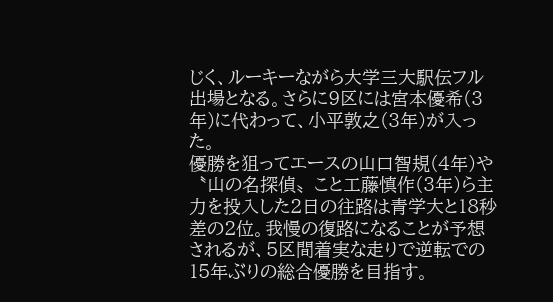じく、ルーキーながら大学三大駅伝フル出場となる。さらに9区には宮本優希(3年)に代わって、小平敦之(3年)が入った。
優勝を狙ってエースの山口智規(4年)や〝山の名探偵〟こと工藤慎作(3年)ら主力を投入した2日の往路は青学大と18秒差の2位。我慢の復路になることが予想されるが、5区間着実な走りで逆転での15年ぶりの総合優勝を目指す。